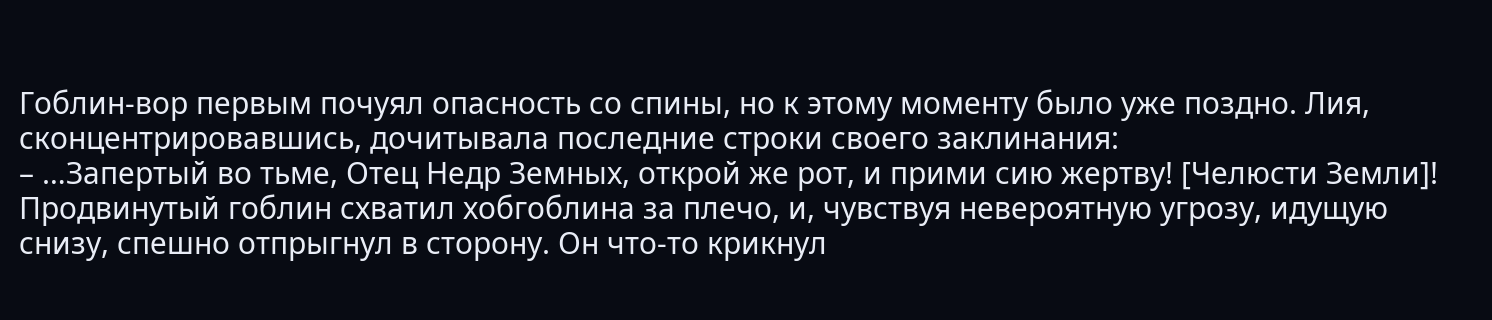Гоблин-вор первым почуял опасность со спины, но к этому моменту было уже поздно. Лия, сконцентрировавшись, дочитывала последние строки своего заклинания:
– …Запертый во тьме, Отец Недр Земных, открой же рот, и прими сию жертву! [Челюсти Земли]!
Продвинутый гоблин схватил хобгоблина за плечо, и, чувствуя невероятную угрозу, идущую снизу, спешно отпрыгнул в сторону. Он что-то крикнул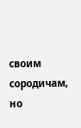своим сородичам, но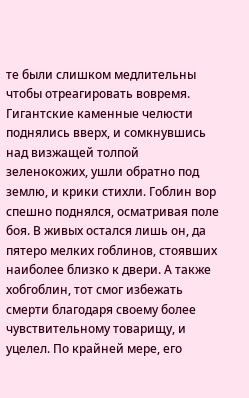те были слишком медлительны чтобы отреагировать вовремя.
Гигантские каменные челюсти поднялись вверх, и сомкнувшись над визжащей толпой зеленокожих, ушли обратно под землю, и крики стихли. Гоблин вор спешно поднялся, осматривая поле боя. В живых остался лишь он, да пятеро мелких гоблинов, стоявших наиболее близко к двери. А также хобгоблин, тот смог избежать смерти благодаря своему более чувствительному товарищу, и уцелел. По крайней мере, его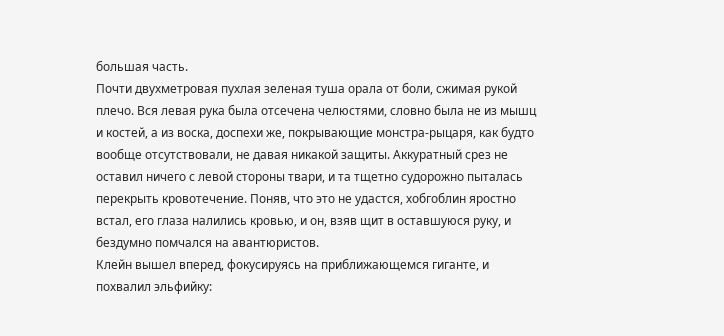большая часть.
Почти двухметровая пухлая зеленая туша орала от боли, сжимая рукой плечо. Вся левая рука была отсечена челюстями, словно была не из мышц и костей, а из воска, доспехи же, покрывающие монстра-рыцаря, как будто вообще отсутствовали, не давая никакой защиты. Аккуратный срез не оставил ничего с левой стороны твари, и та тщетно судорожно пыталась перекрыть кровотечение. Поняв, что это не удастся, хобгоблин яростно встал, его глаза налились кровью, и он, взяв щит в оставшуюся руку, и бездумно помчался на авантюристов.
Клейн вышел вперед, фокусируясь на приближающемся гиганте, и похвалил эльфийку: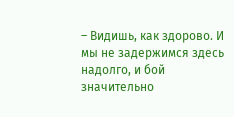– Видишь, как здорово. И мы не задержимся здесь надолго, и бой значительно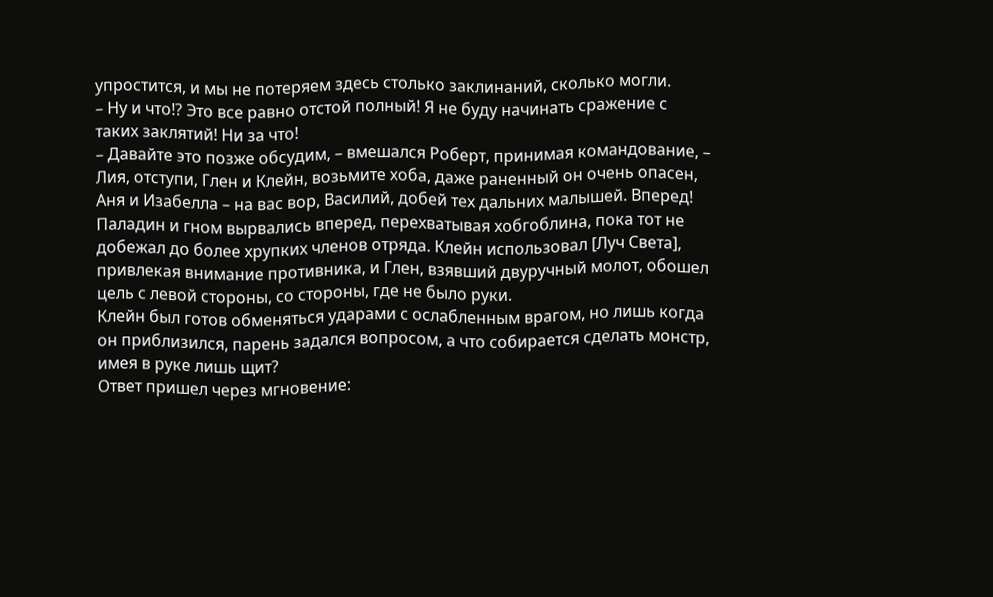упростится, и мы не потеряем здесь столько заклинаний, сколько могли.
– Ну и что!? Это все равно отстой полный! Я не буду начинать сражение с таких заклятий! Ни за что!
– Давайте это позже обсудим, – вмешался Роберт, принимая командование, – Лия, отступи, Глен и Клейн, возьмите хоба, даже раненный он очень опасен, Аня и Изабелла – на вас вор, Василий, добей тех дальних малышей. Вперед!
Паладин и гном вырвались вперед, перехватывая хобгоблина, пока тот не добежал до более хрупких членов отряда. Клейн использовал [Луч Света], привлекая внимание противника, и Глен, взявший двуручный молот, обошел цель с левой стороны, со стороны, где не было руки.
Клейн был готов обменяться ударами с ослабленным врагом, но лишь когда он приблизился, парень задался вопросом, а что собирается сделать монстр, имея в руке лишь щит?
Ответ пришел через мгновение: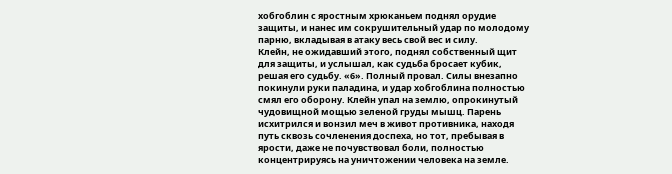хобгоблин с яростным хрюканьем поднял орудие защиты, и нанес им сокрушительный удар по молодому парню, вкладывая в атаку весь свой вес и силу.
Клейн, не ожидавший этого, поднял собственный щит для защиты, и услышал, как судьба бросает кубик, решая его судьбу. «6». Полный провал. Силы внезапно покинули руки паладина, и удар хобгоблина полностью смял его оборону. Клейн упал на землю, опрокинутый чудовищной мощью зеленой груды мышц. Парень исхитрился и вонзил меч в живот противника, находя путь сквозь сочленения доспеха, но тот, пребывая в ярости, даже не почувствовал боли, полностью концентрируясь на уничтожении человека на земле.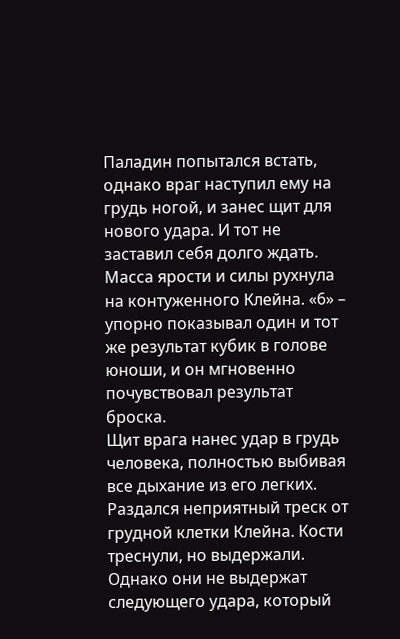Паладин попытался встать, однако враг наступил ему на грудь ногой, и занес щит для нового удара. И тот не заставил себя долго ждать. Масса ярости и силы рухнула на контуженного Клейна. «6» – упорно показывал один и тот же результат кубик в голове юноши, и он мгновенно почувствовал результат броска.
Щит врага нанес удар в грудь человека, полностью выбивая все дыхание из его легких. Раздался неприятный треск от грудной клетки Клейна. Кости треснули, но выдержали. Однако они не выдержат следующего удара, который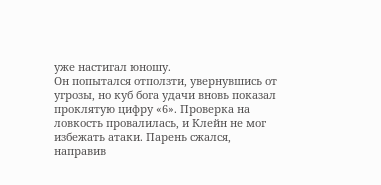уже настигал юношу.
Он попытался отползти, увернувшись от угрозы, но куб бога удачи вновь показал проклятую цифру «6». Проверка на ловкость провалилась, и Клейн не мог избежать атаки. Парень сжался, направив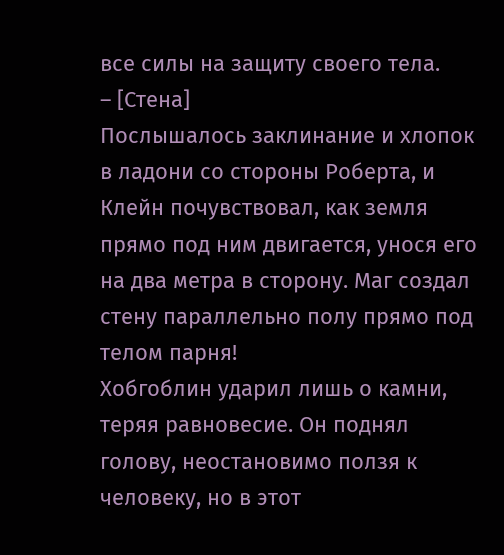все силы на защиту своего тела.
– [Стена]
Послышалось заклинание и хлопок в ладони со стороны Роберта, и Клейн почувствовал, как земля прямо под ним двигается, унося его на два метра в сторону. Маг создал стену параллельно полу прямо под телом парня!
Хобгоблин ударил лишь о камни, теряя равновесие. Он поднял голову, неостановимо ползя к человеку, но в этот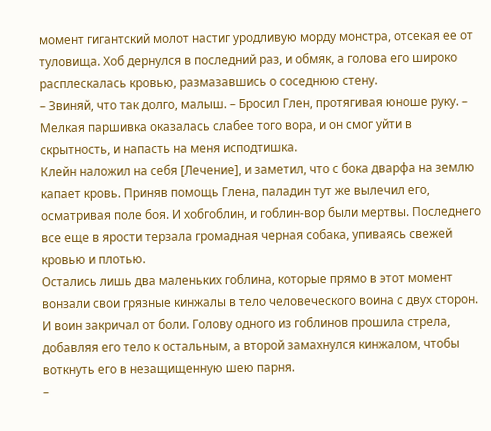момент гигантский молот настиг уродливую морду монстра, отсекая ее от туловища. Хоб дернулся в последний раз, и обмяк, а голова его широко расплескалась кровью, размазавшись о соседнюю стену.
– Звиняй, что так долго, малыш. – Бросил Глен, протягивая юноше руку. – Мелкая паршивка оказалась слабее того вора, и он смог уйти в скрытность, и напасть на меня исподтишка.
Клейн наложил на себя [Лечение], и заметил, что с бока дварфа на землю капает кровь. Приняв помощь Глена, паладин тут же вылечил его, осматривая поле боя. И хобгоблин, и гоблин-вор были мертвы. Последнего все еще в ярости терзала громадная черная собака, упиваясь свежей кровью и плотью.
Остались лишь два маленьких гоблина, которые прямо в этот момент вонзали свои грязные кинжалы в тело человеческого воина с двух сторон. И воин закричал от боли. Голову одного из гоблинов прошила стрела, добавляя его тело к остальным, а второй замахнулся кинжалом, чтобы воткнуть его в незащищенную шею парня.
–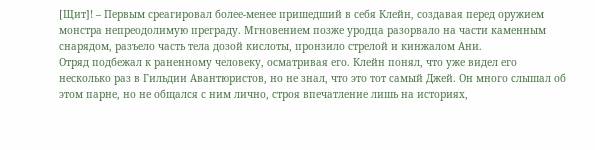[Щит]! – Первым среагировал более-менее пришедший в себя Клейн, создавая перед оружием монстра непреодолимую преграду. Мгновением позже уродца разорвало на части каменным снарядом, разъело часть тела дозой кислоты, пронзило стрелой и кинжалом Ани.
Отряд подбежал к раненному человеку, осматривая его. Клейн понял, что уже видел его несколько раз в Гильдии Авантюристов, но не знал, что это тот самый Джей. Он много слышал об этом парне, но не общался с ним лично, строя впечатление лишь на историях,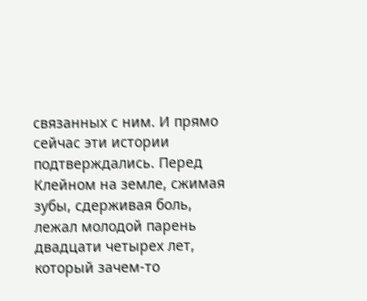связанных с ним. И прямо сейчас эти истории подтверждались. Перед Клейном на земле, сжимая зубы, сдерживая боль, лежал молодой парень двадцати четырех лет, который зачем-то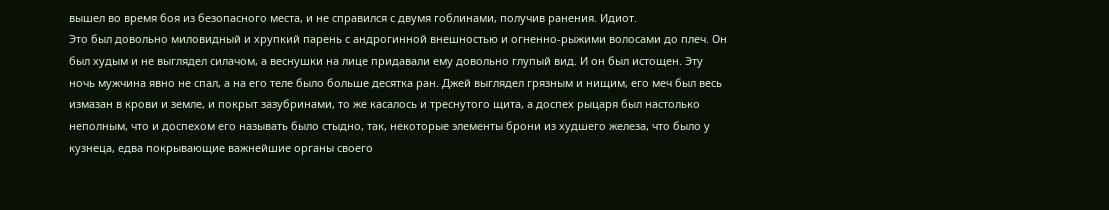вышел во время боя из безопасного места, и не справился с двумя гоблинами, получив ранения. Идиот.
Это был довольно миловидный и хрупкий парень с андрогинной внешностью и огненно-рыжими волосами до плеч. Он был худым и не выглядел силачом, а веснушки на лице придавали ему довольно глупый вид. И он был истощен. Эту ночь мужчина явно не спал, а на его теле было больше десятка ран. Джей выглядел грязным и нищим, его меч был весь измазан в крови и земле, и покрыт зазубринами, то же касалось и треснутого щита, а доспех рыцаря был настолько неполным, что и доспехом его называть было стыдно, так, некоторые элементы брони из худшего железа, что было у кузнеца, едва покрывающие важнейшие органы своего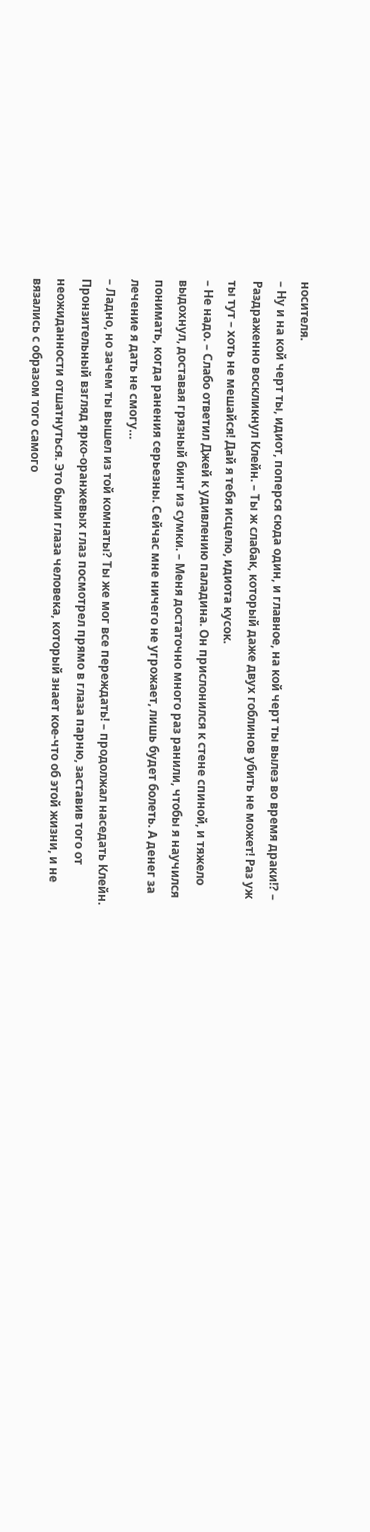носителя.
– Ну и на кой черт ты, идиот, поперся сюда один, и главное, на кой черт ты вылез во время драки!? – Раздраженно воскликнул Клейн. – Ты ж слабак, который даже двух гоблинов убить не может! Раз уж ты тут – хоть не мешайся! Дай я тебя исцелю, идиота кусок.
– Не надо. – Слабо ответил Джей к удивлению паладина. Он прислонился к стене спиной, и тяжело выдохнул, доставая грязный бинт из сумки. – Меня достаточно много раз ранили, чтобы я научился понимать, когда ранения серьезны. Сейчас мне ничего не угрожает, лишь будет болеть. А денег за лечение я дать не смогу…
– Ладно, но зачем ты вышел из той комнаты? Ты же мог все переждать! – продолжал наседать Клейн.
Пронзительный взгляд ярко-оранжевых глаз посмотрел прямо в глаза парню, заставив того от неожиданности отшатнуться. Это были глаза человека, который знает кое-что об этой жизни, и не вязались с образом того самого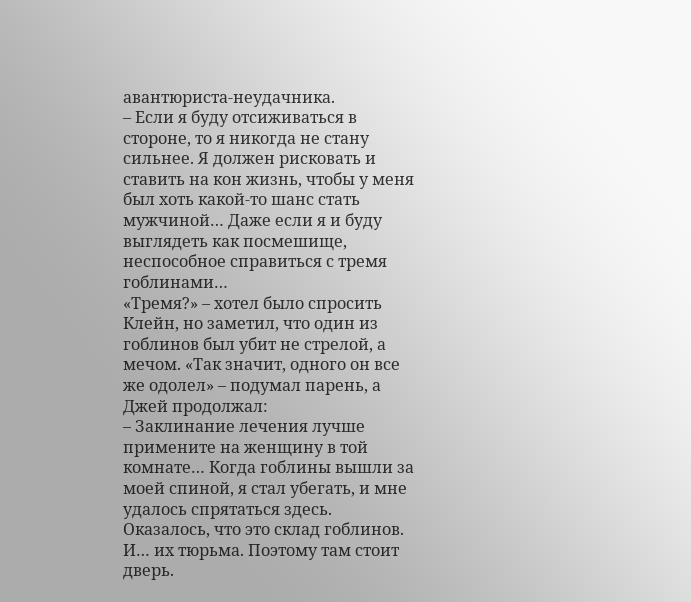авантюриста-неудачника.
– Если я буду отсиживаться в стороне, то я никогда не стану сильнее. Я должен рисковать и ставить на кон жизнь, чтобы у меня был хоть какой-то шанс стать мужчиной… Даже если я и буду выглядеть как посмешище, неспособное справиться с тремя гоблинами…
«Тремя?» – хотел было спросить Клейн, но заметил, что один из гоблинов был убит не стрелой, а мечом. «Так значит, одного он все же одолел» – подумал парень, а Джей продолжал:
– Заклинание лечения лучше примените на женщину в той комнате… Когда гоблины вышли за моей спиной, я стал убегать, и мне удалось спрятаться здесь. Оказалось, что это склад гоблинов. И… их тюрьма. Поэтому там стоит дверь.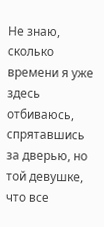Не знаю, сколько времени я уже здесь отбиваюсь, спрятавшись за дверью, но той девушке, что все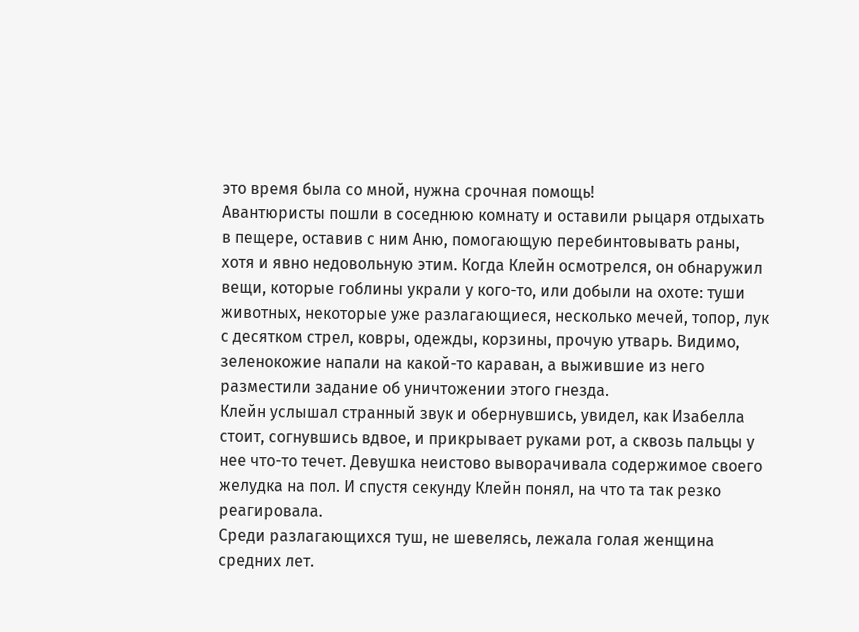это время была со мной, нужна срочная помощь!
Авантюристы пошли в соседнюю комнату и оставили рыцаря отдыхать в пещере, оставив с ним Аню, помогающую перебинтовывать раны, хотя и явно недовольную этим. Когда Клейн осмотрелся, он обнаружил вещи, которые гоблины украли у кого-то, или добыли на охоте: туши животных, некоторые уже разлагающиеся, несколько мечей, топор, лук с десятком стрел, ковры, одежды, корзины, прочую утварь. Видимо, зеленокожие напали на какой-то караван, а выжившие из него разместили задание об уничтожении этого гнезда.
Клейн услышал странный звук и обернувшись, увидел, как Изабелла стоит, согнувшись вдвое, и прикрывает руками рот, а сквозь пальцы у нее что-то течет. Девушка неистово выворачивала содержимое своего желудка на пол. И спустя секунду Клейн понял, на что та так резко реагировала.
Среди разлагающихся туш, не шевелясь, лежала голая женщина средних лет.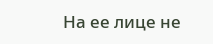На ее лице не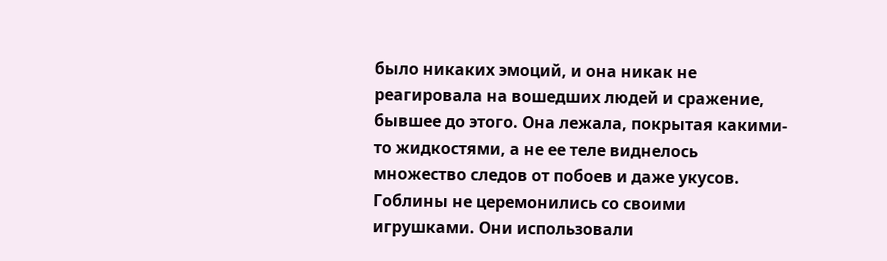было никаких эмоций, и она никак не реагировала на вошедших людей и сражение, бывшее до этого. Она лежала, покрытая какими-то жидкостями, а не ее теле виднелось множество следов от побоев и даже укусов. Гоблины не церемонились со своими игрушками. Они использовали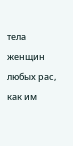тела женщин любых рас, как им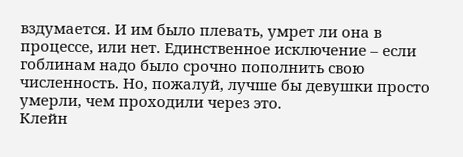вздумается. И им было плевать, умрет ли она в процессе, или нет. Единственное исключение – если гоблинам надо было срочно пополнить свою численность. Но, пожалуй, лучше бы девушки просто умерли, чем проходили через это.
Клейн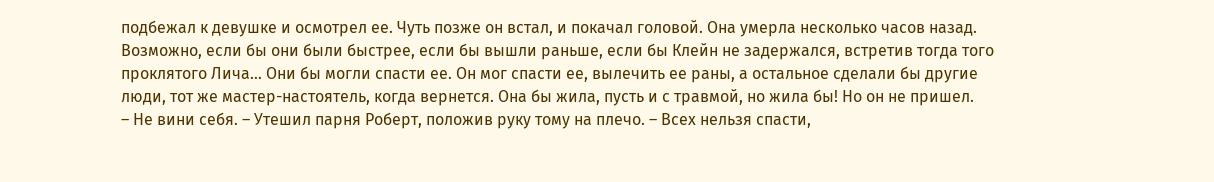подбежал к девушке и осмотрел ее. Чуть позже он встал, и покачал головой. Она умерла несколько часов назад. Возможно, если бы они были быстрее, если бы вышли раньше, если бы Клейн не задержался, встретив тогда того проклятого Лича… Они бы могли спасти ее. Он мог спасти ее, вылечить ее раны, а остальное сделали бы другие люди, тот же мастер-настоятель, когда вернется. Она бы жила, пусть и с травмой, но жила бы! Но он не пришел.
– Не вини себя. – Утешил парня Роберт, положив руку тому на плечо. – Всех нельзя спасти,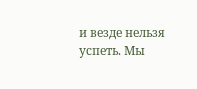и везде нельзя успеть. Мы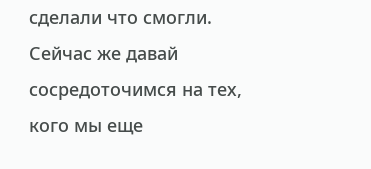сделали что смогли. Сейчас же давай сосредоточимся на тех, кого мы еще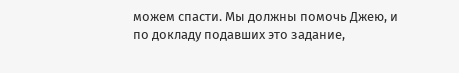можем спасти. Мы должны помочь Джею, и по докладу подавших это задание,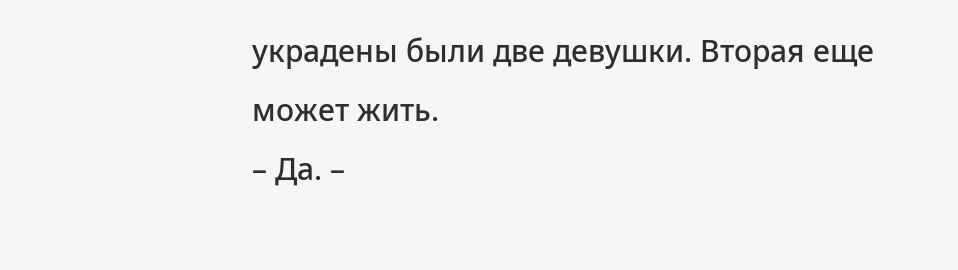украдены были две девушки. Вторая еще может жить.
– Да. –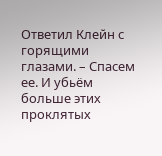Ответил Клейн с горящими глазами. – Спасем ее. И убьём больше этих проклятых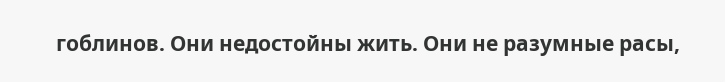гоблинов. Они недостойны жить. Они не разумные расы,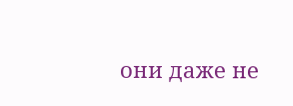они даже не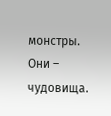монстры.
Они – чудовища.